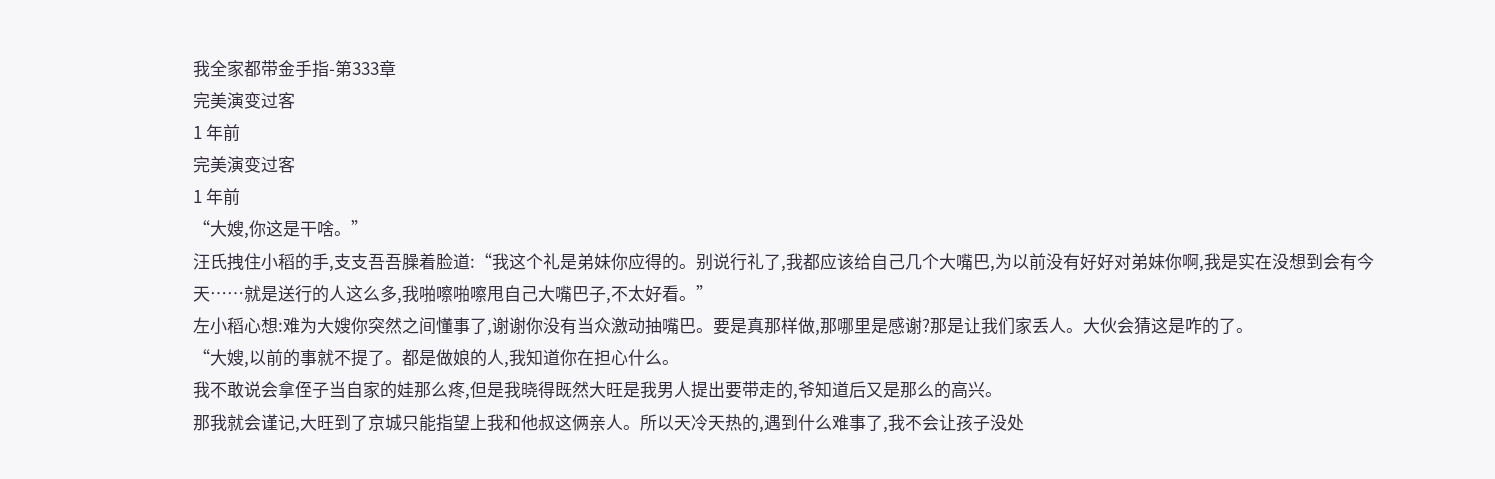我全家都带金手指-第333章
完美演变过客
1 年前
完美演变过客
1 年前
“大嫂,你这是干啥。”
汪氏拽住小稻的手,支支吾吾臊着脸道:“我这个礼是弟妹你应得的。别说行礼了,我都应该给自己几个大嘴巴,为以前没有好好对弟妹你啊,我是实在没想到会有今天……就是送行的人这么多,我啪嚓啪嚓甩自己大嘴巴子,不太好看。”
左小稻心想:难为大嫂你突然之间懂事了,谢谢你没有当众激动抽嘴巴。要是真那样做,那哪里是感谢?那是让我们家丢人。大伙会猜这是咋的了。
“大嫂,以前的事就不提了。都是做娘的人,我知道你在担心什么。
我不敢说会拿侄子当自家的娃那么疼,但是我晓得既然大旺是我男人提出要带走的,爷知道后又是那么的高兴。
那我就会谨记,大旺到了京城只能指望上我和他叔这俩亲人。所以天冷天热的,遇到什么难事了,我不会让孩子没处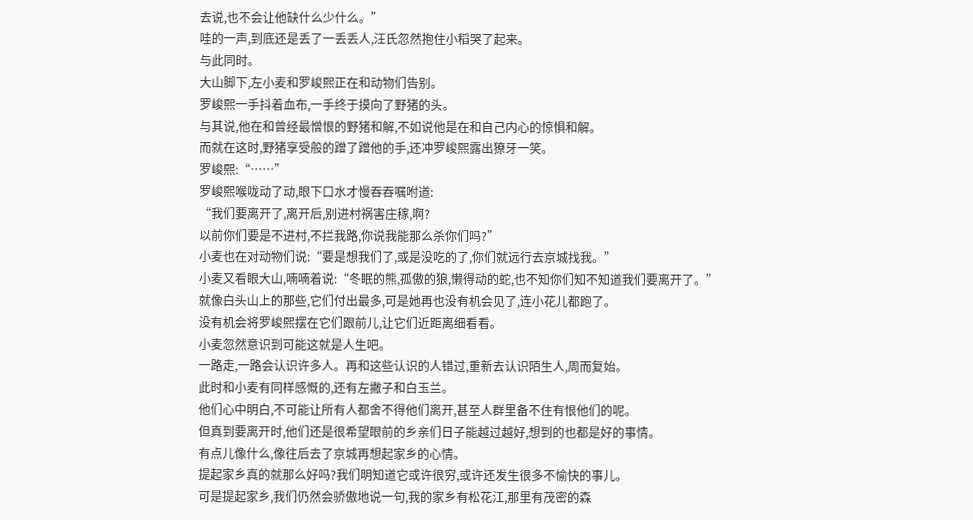去说,也不会让他缺什么少什么。”
哇的一声,到底还是丢了一丢丢人,汪氏忽然抱住小稻哭了起来。
与此同时。
大山脚下,左小麦和罗峻熙正在和动物们告别。
罗峻熙一手抖着血布,一手终于摸向了野猪的头。
与其说,他在和曾经最憎恨的野猪和解,不如说他是在和自己内心的惊惧和解。
而就在这时,野猪享受般的蹭了蹭他的手,还冲罗峻熙露出獠牙一笑。
罗峻熙:“……”
罗峻熙喉咙动了动,眼下口水才慢吞吞嘱咐道:
“我们要离开了,离开后,别进村祸害庄稼,啊?
以前你们要是不进村,不拦我路,你说我能那么杀你们吗?”
小麦也在对动物们说:“要是想我们了,或是没吃的了,你们就远行去京城找我。”
小麦又看眼大山,喃喃着说:“冬眠的熊,孤傲的狼,懒得动的蛇,也不知你们知不知道我们要离开了。”
就像白头山上的那些,它们付出最多,可是她再也没有机会见了,连小花儿都跑了。
没有机会将罗峻熙摆在它们跟前儿,让它们近距离细看看。
小麦忽然意识到可能这就是人生吧。
一路走,一路会认识许多人。再和这些认识的人错过,重新去认识陌生人,周而复始。
此时和小麦有同样感慨的,还有左撇子和白玉兰。
他们心中明白,不可能让所有人都舍不得他们离开,甚至人群里备不住有恨他们的呢。
但真到要离开时,他们还是很希望眼前的乡亲们日子能越过越好,想到的也都是好的事情。
有点儿像什么,像往后去了京城再想起家乡的心情。
提起家乡真的就那么好吗?我们明知道它或许很穷,或许还发生很多不愉快的事儿。
可是提起家乡,我们仍然会骄傲地说一句,我的家乡有松花江,那里有茂密的森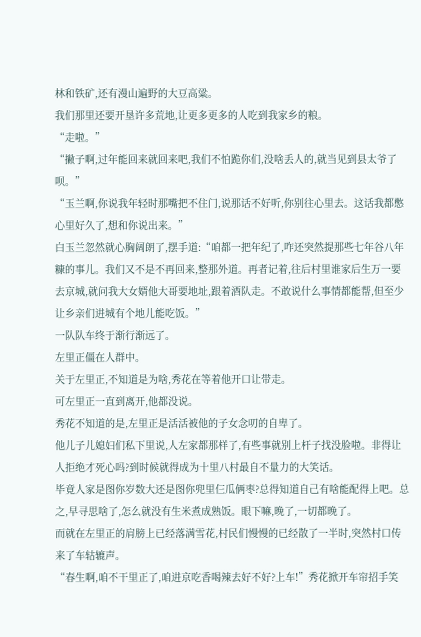林和铁矿,还有漫山遍野的大豆高粱。
我们那里还要开垦许多荒地,让更多更多的人吃到我家乡的粮。
“走啦。”
“撇子啊,过年能回来就回来吧,我们不怕跪你们,没啥丢人的,就当见到县太爷了呗。”
“玉兰啊,你说我年轻时那嘴把不住门,说那话不好听,你别往心里去。这话我都憋心里好久了,想和你说出来。”
白玉兰忽然就心胸阔朗了,摆手道:“咱都一把年纪了,咋还突然提那些七年谷八年糠的事儿。我们又不是不再回来,整那外道。再者记着,往后村里谁家后生万一要去京城,就问我大女婿他大哥要地址,跟着酒队走。不敢说什么事情都能帮,但至少让乡亲们进城有个地儿能吃饭。”
一队队车终于渐行渐远了。
左里正僵在人群中。
关于左里正,不知道是为啥,秀花在等着他开口让带走。
可左里正一直到离开,他都没说。
秀花不知道的是,左里正是活活被他的子女念叨的自卑了。
他儿子儿媳妇们私下里说,人左家都那样了,有些事就别上杆子找没脸啦。非得让人拒绝才死心吗?到时候就得成为十里八村最自不量力的大笑话。
毕竟人家是图你岁数大还是图你兜里仨瓜俩枣?总得知道自己有啥能配得上吧。总之,早寻思啥了,怎么就没有生米煮成熟饭。眼下嘛,晚了,一切都晚了。
而就在左里正的肩膀上已经落满雪花,村民们慢慢的已经散了一半时,突然村口传来了车轱辘声。
“春生啊,咱不干里正了,咱进京吃香喝辣去好不好?上车!”秀花掀开车帘招手笑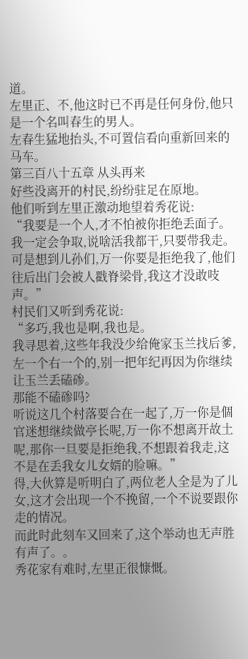道。
左里正、不,他这时已不再是任何身份,他只是一个名叫春生的男人。
左春生猛地抬头,不可置信看向重新回来的马车。
第三百八十五章 从头再来
好些没离开的村民,纷纷驻足在原地。
他们听到左里正激动地望着秀花说:
“我要是一个人,才不怕被你拒绝丢面子。
我一定会争取,说啥活我都干,只要带我走。
可是想到儿孙们,万一你要是拒绝我了,他们往后出门会被人戳脊梁骨,我这才没敢吱声。”
村民们又听到秀花说:
“多巧,我也是啊,我也是。
我寻思着,这些年我没少给俺家玉兰找后爹,左一个右一个的,别一把年纪再因为你继续让玉兰丢磕碜。
那能不磕碜吗?
听说这几个村落要合在一起了,万一你是個官迷想继续做亭长呢,万一你不想离开故土呢,那你一旦要是拒绝我,不想跟着我走,这不是在丢我女儿女婿的脸嘛。”
得,大伙算是听明白了,两位老人全是为了儿女,这才会出现一个不挽留,一个不说要跟你走的情况。
而此时此刻车又回来了,这个举动也无声胜有声了。。
秀花家有难时,左里正很慷慨。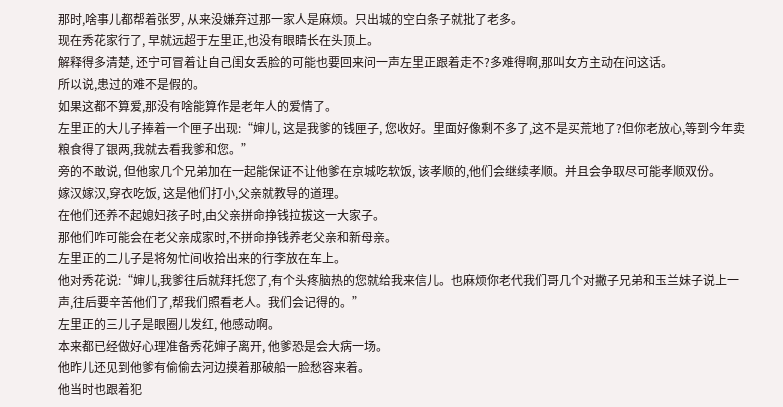那时,啥事儿都帮着张罗, 从来没嫌弃过那一家人是麻烦。只出城的空白条子就批了老多。
现在秀花家行了, 早就远超于左里正,也没有眼睛长在头顶上。
解释得多清楚, 还宁可冒着让自己闺女丢脸的可能也要回来问一声左里正跟着走不?多难得啊,那叫女方主动在问这话。
所以说,患过的难不是假的。
如果这都不算爱,那没有啥能算作是老年人的爱情了。
左里正的大儿子捧着一个匣子出现:“婶儿, 这是我爹的钱匣子, 您收好。里面好像剩不多了,这不是买荒地了?但你老放心,等到今年卖粮食得了银两,我就去看我爹和您。”
旁的不敢说, 但他家几个兄弟加在一起能保证不让他爹在京城吃软饭, 该孝顺的,他们会继续孝顺。并且会争取尽可能孝顺双份。
嫁汉嫁汉,穿衣吃饭, 这是他们打小,父亲就教导的道理。
在他们还养不起媳妇孩子时,由父亲拼命挣钱拉拔这一大家子。
那他们咋可能会在老父亲成家时,不拼命挣钱养老父亲和新母亲。
左里正的二儿子是将匆忙间收拾出来的行李放在车上。
他对秀花说:“婶儿,我爹往后就拜托您了,有个头疼脑热的您就给我来信儿。也麻烦你老代我们哥几个对撇子兄弟和玉兰妹子说上一声,往后要辛苦他们了,帮我们照看老人。我们会记得的。”
左里正的三儿子是眼圈儿发红, 他感动啊。
本来都已经做好心理准备秀花婶子离开, 他爹恐是会大病一场。
他昨儿还见到他爹有偷偷去河边摸着那破船一脸愁容来着。
他当时也跟着犯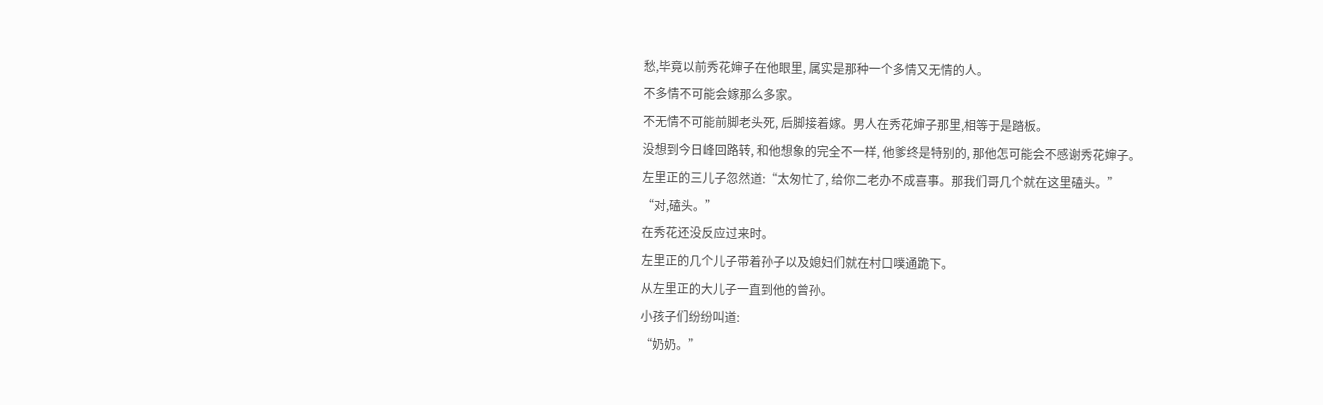愁,毕竟以前秀花婶子在他眼里, 属实是那种一个多情又无情的人。
不多情不可能会嫁那么多家。
不无情不可能前脚老头死, 后脚接着嫁。男人在秀花婶子那里,相等于是踏板。
没想到今日峰回路转, 和他想象的完全不一样, 他爹终是特别的, 那他怎可能会不感谢秀花婶子。
左里正的三儿子忽然道:“太匆忙了, 给你二老办不成喜事。那我们哥几个就在这里磕头。”
“对,磕头。”
在秀花还没反应过来时。
左里正的几个儿子带着孙子以及媳妇们就在村口噗通跪下。
从左里正的大儿子一直到他的曾孙。
小孩子们纷纷叫道:
“奶奶。”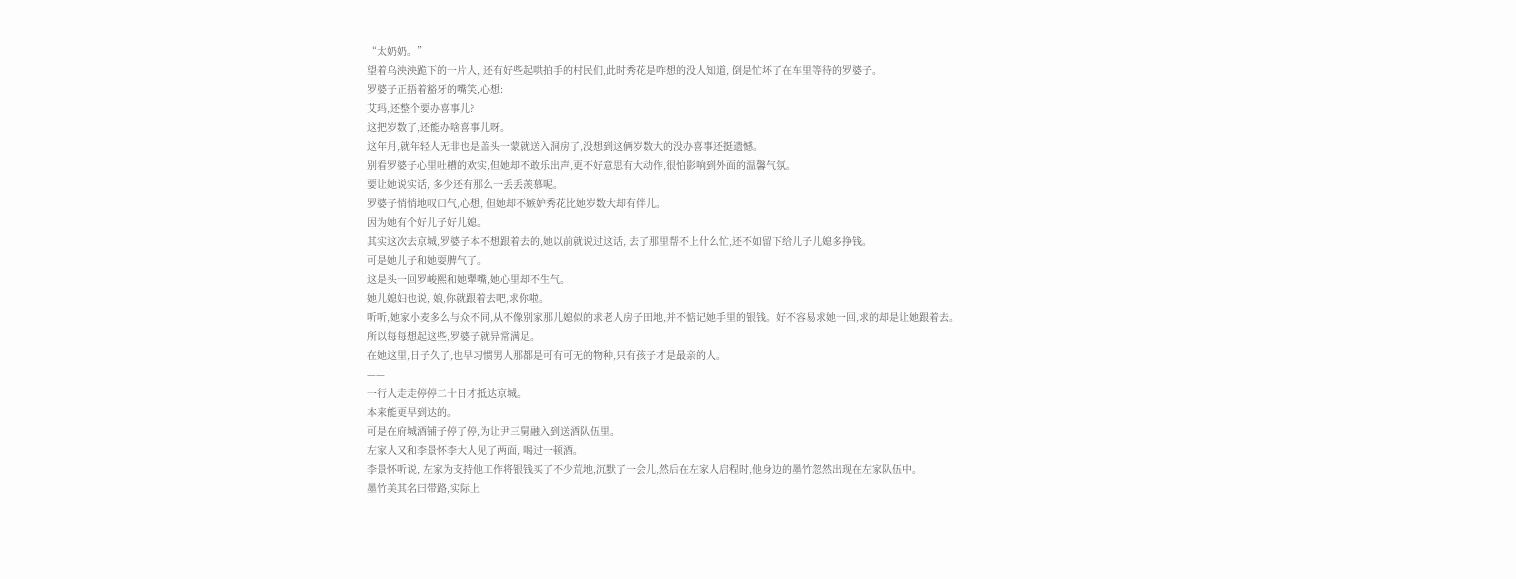“太奶奶。”
望着乌泱泱跪下的一片人, 还有好些起哄拍手的村民们,此时秀花是咋想的没人知道, 倒是忙坏了在车里等待的罗婆子。
罗婆子正捂着豁牙的嘴笑,心想:
艾玛,还整个要办喜事儿?
这把岁数了,还能办啥喜事儿呀。
这年月,就年轻人无非也是盖头一蒙就送入洞房了,没想到这俩岁数大的没办喜事还挺遗憾。
别看罗婆子心里吐槽的欢实,但她却不敢乐出声,更不好意思有大动作,很怕影响到外面的温馨气氛。
要让她说实话, 多少还有那么一丢丢羡慕呢。
罗婆子悄悄地叹口气,心想, 但她却不嫉妒秀花比她岁数大却有伴儿。
因为她有个好儿子好儿媳。
其实这次去京城,罗婆子本不想跟着去的,她以前就说过这话, 去了那里帮不上什么忙,还不如留下给儿子儿媳多挣钱。
可是她儿子和她耍脾气了。
这是头一回罗峻熙和她犟嘴,她心里却不生气。
她儿媳妇也说, 娘,你就跟着去吧,求你啦。
听听,她家小麦多么与众不同,从不像别家那儿媳似的求老人房子田地,并不惦记她手里的银钱。好不容易求她一回,求的却是让她跟着去。
所以每每想起这些,罗婆子就异常满足。
在她这里,日子久了,也早习惯男人那都是可有可无的物种,只有孩子才是最亲的人。
——
一行人走走停停二十日才抵达京城。
本来能更早到达的。
可是在府城酒铺子停了停,为让尹三舅融入到送酒队伍里。
左家人又和李景怀李大人见了两面, 喝过一顿酒。
李景怀听说, 左家为支持他工作将银钱买了不少荒地,沉默了一会儿,然后在左家人启程时,他身边的墨竹忽然出现在左家队伍中。
墨竹美其名曰带路,实际上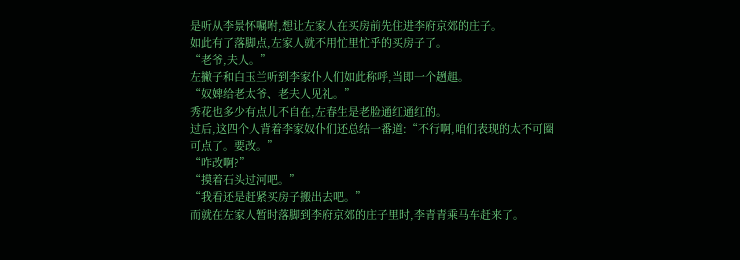是听从李景怀嘱咐,想让左家人在买房前先住进李府京郊的庄子。
如此有了落脚点,左家人就不用忙里忙乎的买房子了。
“老爷,夫人。”
左撇子和白玉兰听到李家仆人们如此称呼,当即一个趔趄。
“奴婢给老太爷、老夫人见礼。”
秀花也多少有点儿不自在,左春生是老脸通红通红的。
过后,这四个人背着李家奴仆们还总结一番道:“不行啊,咱们表现的太不可圈可点了。要改。”
“咋改啊?”
“摸着石头过河吧。”
“我看还是赶紧买房子搬出去吧。”
而就在左家人暂时落脚到李府京郊的庄子里时,李青青乘马车赶来了。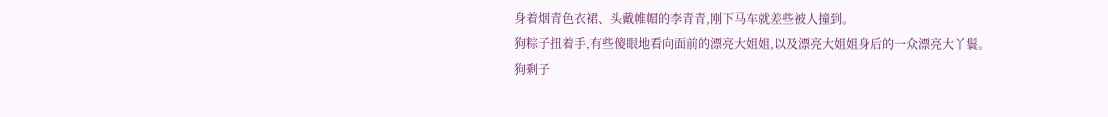身着烟青色衣裙、头戴帷帽的李青青,刚下马车就差些被人撞到。
狗粽子扭着手,有些傻眼地看向面前的漂亮大姐姐,以及漂亮大姐姐身后的一众漂亮大丫鬟。
狗剩子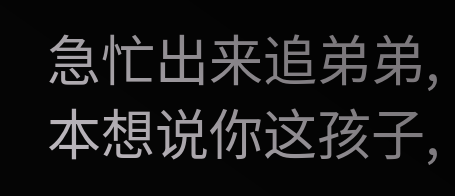急忙出来追弟弟,本想说你这孩子,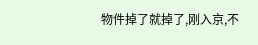物件掉了就掉了,刚入京,不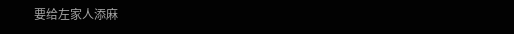要给左家人添麻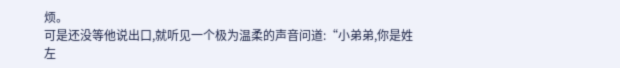烦。
可是还没等他说出口,就听见一个极为温柔的声音问道:“小弟弟,你是姓左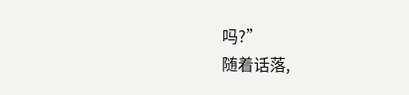吗?”
随着话落,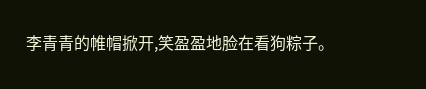李青青的帷帽掀开,笑盈盈地脸在看狗粽子。